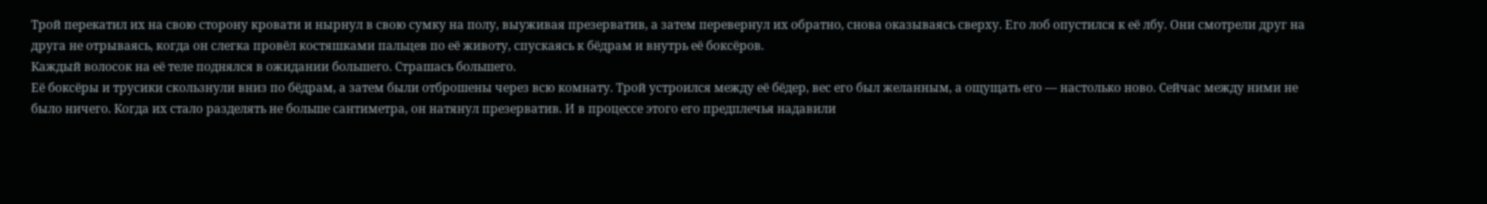Трой перекатил их на свою сторону кровати и нырнул в свою сумку на полу, выуживая презерватив, а затем перевернул их обратно, снова оказываясь сверху. Его лоб опустился к её лбу. Они смотрели друг на друга не отрываясь, когда он слегка провёл костяшками пальцев по её животу, спускаясь к бёдрам и внутрь её боксёров.
Каждый волосок на её теле поднялся в ожидании большего. Страшась большего.
Её боксёры и трусики скользнули вниз по бёдрам, а затем были отброшены через всю комнату. Трой устроился между её бёдер, вес его был желанным, а ощущать его — настолько ново. Сейчас между ними не было ничего. Когда их стало разделять не больше сантиметра, он натянул презерватив. И в процессе этого его предплечья надавили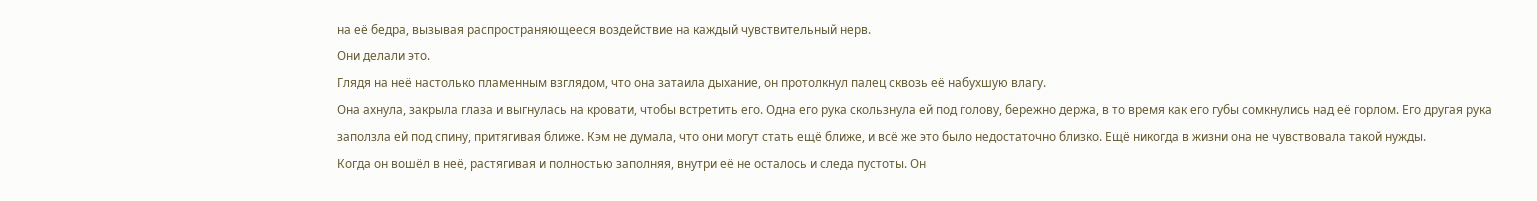на её бедра, вызывая распространяющееся воздействие на каждый чувствительный нерв.
Они делали это.
Глядя на неё настолько пламенным взглядом, что она затаила дыхание, он протолкнул палец сквозь её набухшую влагу.
Она ахнула, закрыла глаза и выгнулась на кровати, чтобы встретить его. Одна его рука скользнула ей под голову, бережно держа, в то время как его губы сомкнулись над её горлом. Его другая рука заползла ей под спину, притягивая ближе. Кэм не думала, что они могут стать ещё ближе, и всё же это было недостаточно близко. Ещё никогда в жизни она не чувствовала такой нужды.
Когда он вошёл в неё, растягивая и полностью заполняя, внутри её не осталось и следа пустоты. Он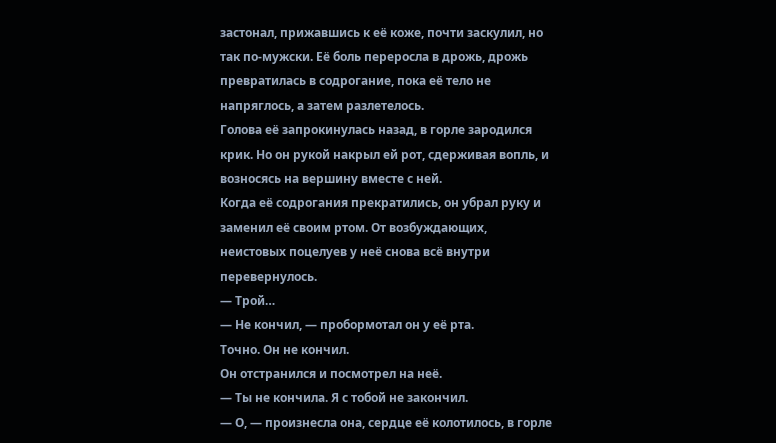застонал, прижавшись к её коже, почти заскулил, но так по-мужски. Её боль переросла в дрожь, дрожь превратилась в содрогание, пока её тело не напряглось, а затем разлетелось.
Голова её запрокинулась назад, в горле зародился крик. Но он рукой накрыл ей рот, сдерживая вопль, и возносясь на вершину вместе с ней.
Когда её содрогания прекратились, он убрал руку и заменил её своим ртом. От возбуждающих, неистовых поцелуев у неё снова всё внутри перевернулось.
— Трой…
— Не кончил, — пробормотал он у её рта.
Точно. Он не кончил.
Он отстранился и посмотрел на неё.
— Ты не кончила. Я с тобой не закончил.
— О, — произнесла она, сердце её колотилось, в горле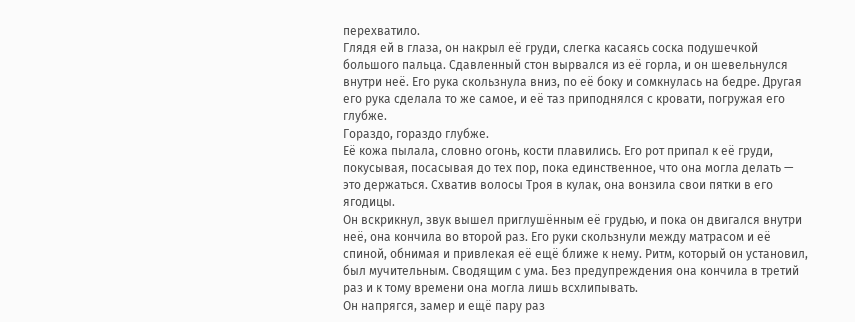перехватило.
Глядя ей в глаза, он накрыл её груди, слегка касаясь соска подушечкой большого пальца. Сдавленный стон вырвался из её горла, и он шевельнулся внутри неё. Его рука скользнула вниз, по её боку и сомкнулась на бедре. Другая его рука сделала то же самое, и её таз приподнялся с кровати, погружая его глубже.
Гораздо, гораздо глубже.
Её кожа пылала, словно огонь, кости плавились. Его рот припал к её груди, покусывая, посасывая до тех пор, пока единственное, что она могла делать — это держаться. Схватив волосы Троя в кулак, она вонзила свои пятки в его ягодицы.
Он вскрикнул, звук вышел приглушённым её грудью, и пока он двигался внутри неё, она кончила во второй раз. Его руки скользнули между матрасом и её спиной, обнимая и привлекая её ещё ближе к нему. Ритм, который он установил, был мучительным. Сводящим с ума. Без предупреждения она кончила в третий раз и к тому времени она могла лишь всхлипывать.
Он напрягся, замер и ещё пару раз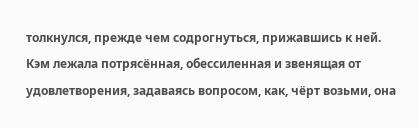толкнулся, прежде чем содрогнуться, прижавшись к ней.
Кэм лежала потрясённая, обессиленная и звенящая от удовлетворения, задаваясь вопросом, как, чёрт возьми, она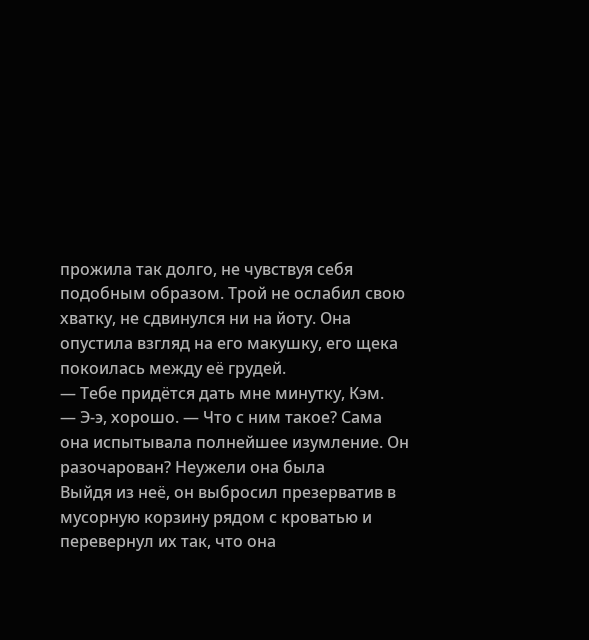прожила так долго, не чувствуя себя подобным образом. Трой не ослабил свою хватку, не сдвинулся ни на йоту. Она опустила взгляд на его макушку, его щека покоилась между её грудей.
— Тебе придётся дать мне минутку, Кэм.
— Э-э, хорошо. — Что с ним такое? Сама она испытывала полнейшее изумление. Он разочарован? Неужели она была
Выйдя из неё, он выбросил презерватив в мусорную корзину рядом с кроватью и перевернул их так, что она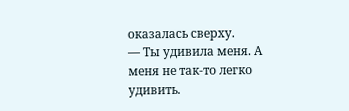оказалась сверху.
— Ты удивила меня. А меня не так-то легко удивить.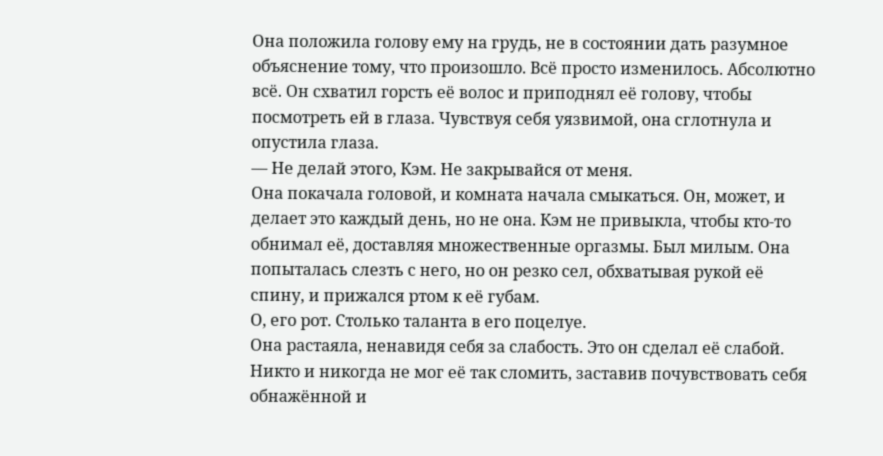Она положила голову ему на грудь, не в состоянии дать разумное объяснение тому, что произошло. Всё просто изменилось. Абсолютно всё. Он схватил горсть её волос и приподнял её голову, чтобы посмотреть ей в глаза. Чувствуя себя уязвимой, она сглотнула и опустила глаза.
— Не делай этого, Кэм. Не закрывайся от меня.
Она покачала головой, и комната начала смыкаться. Он, может, и делает это каждый день, но не она. Кэм не привыкла, чтобы кто-то обнимал её, доставляя множественные оргазмы. Был милым. Она попыталась слезть с него, но он резко сел, обхватывая рукой её спину, и прижался ртом к её губам.
О, его рот. Столько таланта в его поцелуе.
Она растаяла, ненавидя себя за слабость. Это он сделал её слабой. Никто и никогда не мог её так сломить, заставив почувствовать себя обнажённой и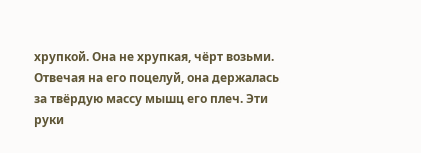хрупкой. Она не хрупкая, чёрт возьми.
Отвечая на его поцелуй, она держалась за твёрдую массу мышц его плеч. Эти руки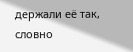держали её так, словно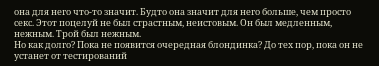она для него что-то значит. Будто она значит для него больше, чем просто секс. Этот поцелуй не был страстным, неистовым. Он был медленным, нежным. Трой был нежным.
Но как долго? Пока не появится очередная блондинка? До тех пор, пока он не устанет от тестирований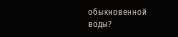обыкновенной воды?